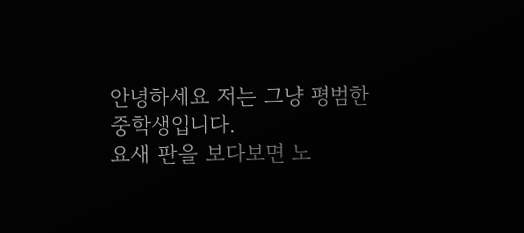안녕하세요 저는 그냥 평범한 중학생입니다.
요새 판을 보다보면 노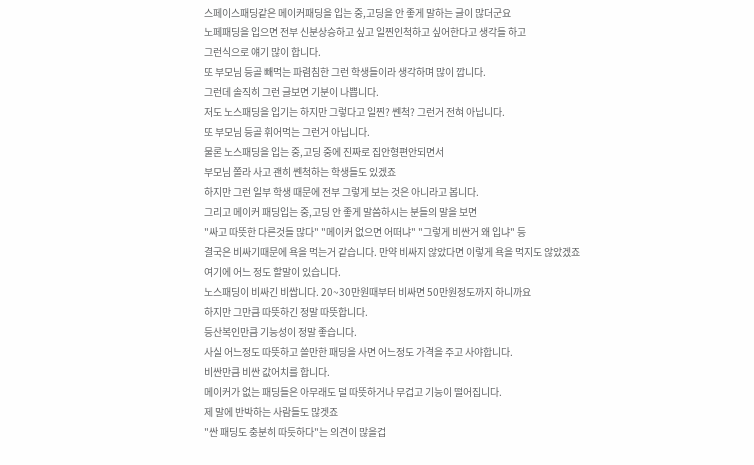스페이스패딩같은 메이커패딩을 입는 중,고딩을 안 좋게 말하는 글이 많더군요
노페패딩을 입으면 전부 신분상승하고 싶고 일찐인척하고 싶어한다고 생각들 하고
그런식으로 얘기 많이 합니다.
또 부모님 등골 빼먹는 파렴침한 그런 학생들이라 생각하며 많이 깝니다.
그런데 솔직히 그런 글보면 기분이 나쁩니다.
저도 노스패딩을 입기는 하지만 그렇다고 일찐? 쎈척? 그런거 전혀 아닙니다.
또 부모님 등골 휘어먹는 그런거 아닙니다.
물론 노스패딩을 입는 중,고딩 중에 진짜로 집안형편안되면서
부모님 쫄라 사고 괜히 쎈척하는 학생들도 있겠죠
하지만 그런 일부 학생 때문에 전부 그렇게 보는 것은 아니라고 봅니다.
그리고 메이커 패딩입는 중,고딩 안 좋게 말씀하시는 분들의 말을 보면
"싸고 따뜻한 다른것들 많다" "메이커 없으면 어떠냐" "그렇게 비싼거 왜 입냐" 등
결국은 비싸기때문에 욕을 먹는거 같습니다. 만약 비싸지 않았다면 이렇게 욕을 먹지도 않았겠죠
여기에 어느 정도 할말이 있습니다.
노스패딩이 비싸긴 비쌉니다. 20~30만원때부터 비싸면 50만원정도까지 하니까요
하지만 그만큼 따뜻하긴 정말 따뜻합니다.
등산복인만큼 기능성이 정말 좋습니다.
사실 어느정도 따뜻하고 쓸만한 패딩을 사면 어느정도 가격을 주고 사야합니다.
비싼만큼 비싼 값어치를 합니다.
메이커가 없는 패딩들은 아무래도 덜 따뜻하거나 무겁고 기능이 떨어집니다.
제 말에 반박하는 사람들도 많겟죠
"싼 패딩도 충분히 따듯하다"는 의견이 많을겁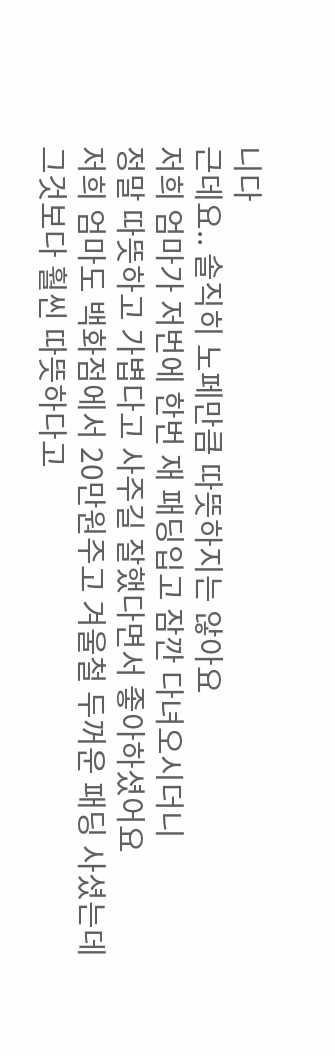니다
근데요.. 솔직히 노페만큼 따뜻하지는 않아요
저희 엄마가 저번에 한번 재 패딩입고 잠깐 다녀오시더니
정말 따뜻하고 가볍다고 사주길 잘했다면서 좋아하셨어요
저희 엄마도 백화점에서 20만원주고 겨울철 두꺼운 패딩 사셨는데
그것보다 훨씬 따뜻하다고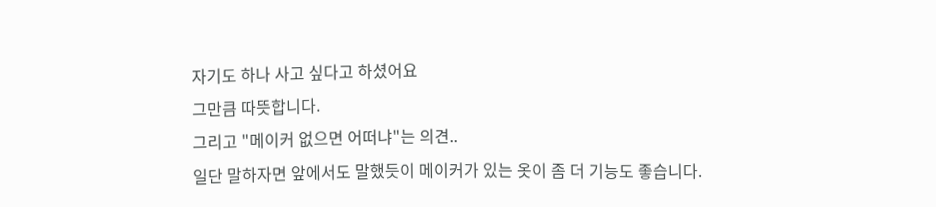자기도 하나 사고 싶다고 하셨어요
그만큼 따뜻합니다.
그리고 "메이커 없으면 어떠냐"는 의견..
일단 말하자면 앞에서도 말했듯이 메이커가 있는 옷이 좀 더 기능도 좋습니다.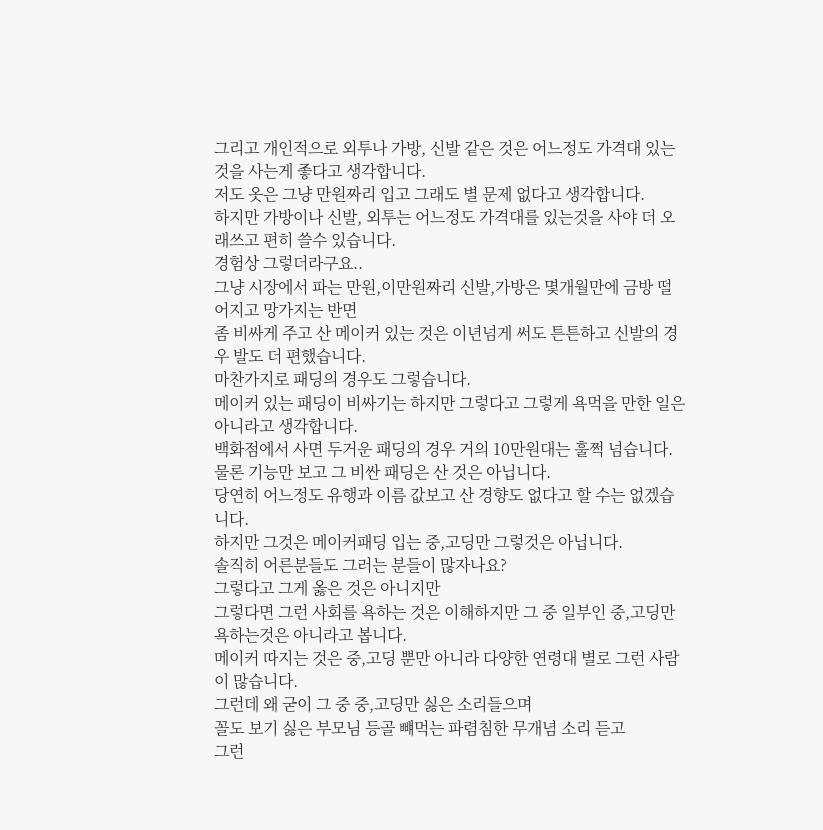그리고 개인적으로 외투나 가방, 신발 같은 것은 어느정도 가격대 있는것을 사는게 좋다고 생각합니다.
저도 옷은 그냥 만원짜리 입고 그래도 별 문제 없다고 생각합니다.
하지만 가방이나 신발, 외투는 어느정도 가격대를 있는것을 사야 더 오래쓰고 편히 쓸수 있습니다.
경험상 그렇더라구요..
그냥 시장에서 파는 만원,이만원짜리 신발,가방은 몇개월만에 금방 떨어지고 망가지는 반면
좀 비싸게 주고 산 메이커 있는 것은 이년넘게 써도 튼튼하고 신발의 경우 발도 더 편했습니다.
마찬가지로 패딩의 경우도 그렇습니다.
메이커 있는 패딩이 비싸기는 하지만 그렇다고 그렇게 욕먹을 만한 일은 아니라고 생각합니다.
백화점에서 사면 두거운 패딩의 경우 거의 10만원대는 훌쩍 넘습니다.
물론 기능만 보고 그 비싼 패딩은 산 것은 아닙니다.
당연히 어느정도 유행과 이름 값보고 산 경향도 없다고 할 수는 없겠습니다.
하지만 그것은 메이커패딩 입는 중,고딩만 그렇것은 아닙니다.
솔직히 어른분들도 그러는 분들이 많자나요?
그렇다고 그게 옳은 것은 아니지만
그렇다면 그런 사회를 욕하는 것은 이해하지만 그 중 일부인 중,고딩만 욕하는것은 아니라고 봅니다.
메이커 따지는 것은 중,고딩 뿐만 아니라 다양한 연령대 별로 그런 사람이 많습니다.
그런데 왜 굳이 그 중 중,고딩만 싫은 소리들으며
꼴도 보기 싫은 부모님 등골 뺴먹는 파렴침한 무개념 소리 듣고
그런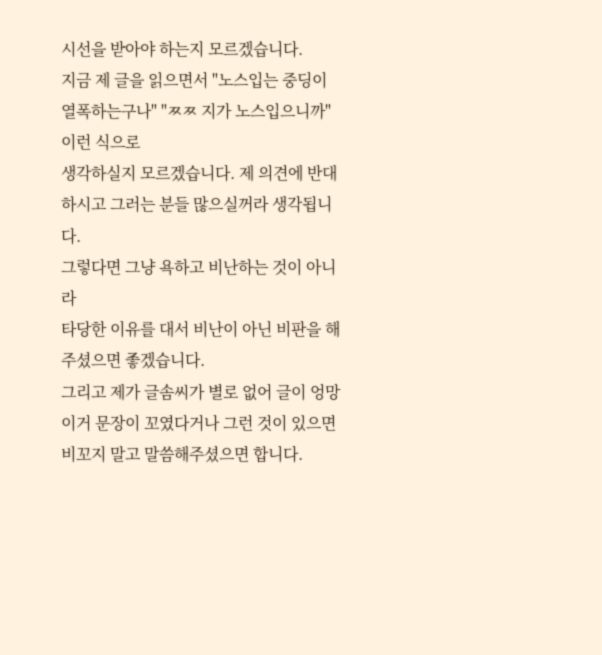시선을 받아야 하는지 모르겠습니다.
지금 제 글을 읽으면서 "노스입는 중딩이 열폭하는구나" "ㅉㅉ 지가 노스입으니까" 이런 식으로
생각하실지 모르겠습니다. 제 의견에 반대하시고 그러는 분들 많으실꺼라 생각됩니다.
그렇다면 그냥 욕하고 비난하는 것이 아니라
타당한 이유를 대서 비난이 아닌 비판을 해주셨으면 좋겠습니다.
그리고 제가 글솜씨가 별로 없어 글이 엉망이거 문장이 꼬였다거나 그런 것이 있으면
비꼬지 말고 말씀해주셨으면 합니다.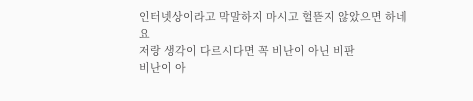인터넷상이라고 막말하지 마시고 헐뜯지 않았으면 하네요
저랑 생각이 다르시다면 꼭 비난이 아닌 비판
비난이 아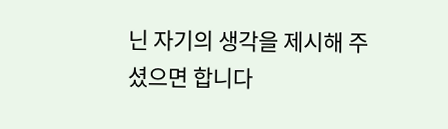닌 자기의 생각을 제시해 주셨으면 합니다